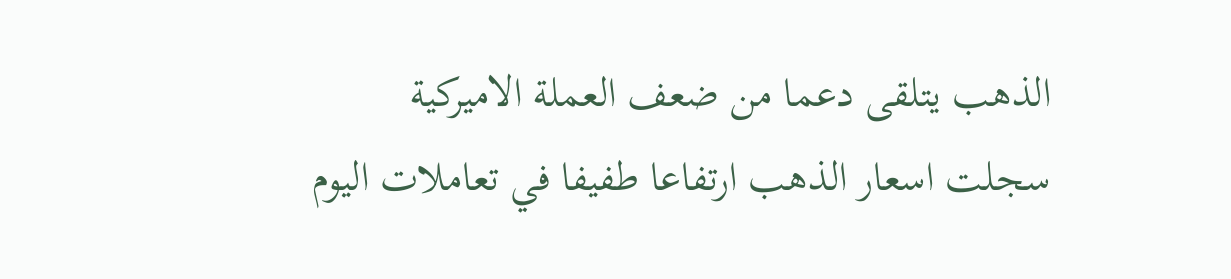الذهب يتلقى دعما من ضعف العملة الاميركية
سجلت اسعار الذهب ارتفاعا طفيفا في تعاملات اليوم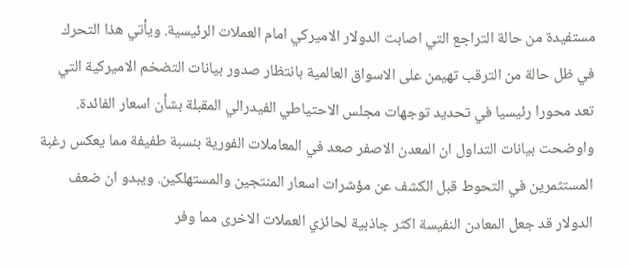مستفيدة من حالة التراجع التي اصابت الدولار الاميركي امام العملات الرئيسية. ويأتي هذا التحرك في ظل حالة من الترقب تهيمن على الاسواق العالمية بانتظار صدور بيانات التضخم الاميركية التي تعد محورا رئيسيا في تحديد توجهات مجلس الاحتياطي الفيدرالي المقبلة بشأن اسعار الفائدة.
واوضحت بيانات التداول ان المعدن الاصفر صعد في المعاملات الفورية بنسبة طفيفة مما يعكس رغبة المستثمرين في التحوط قبل الكشف عن مؤشرات اسعار المنتجين والمستهلكين. ويبدو ان ضعف الدولار قد جعل المعادن النفيسة اكثر جاذبية لحائزي العملات الاخرى مما وفر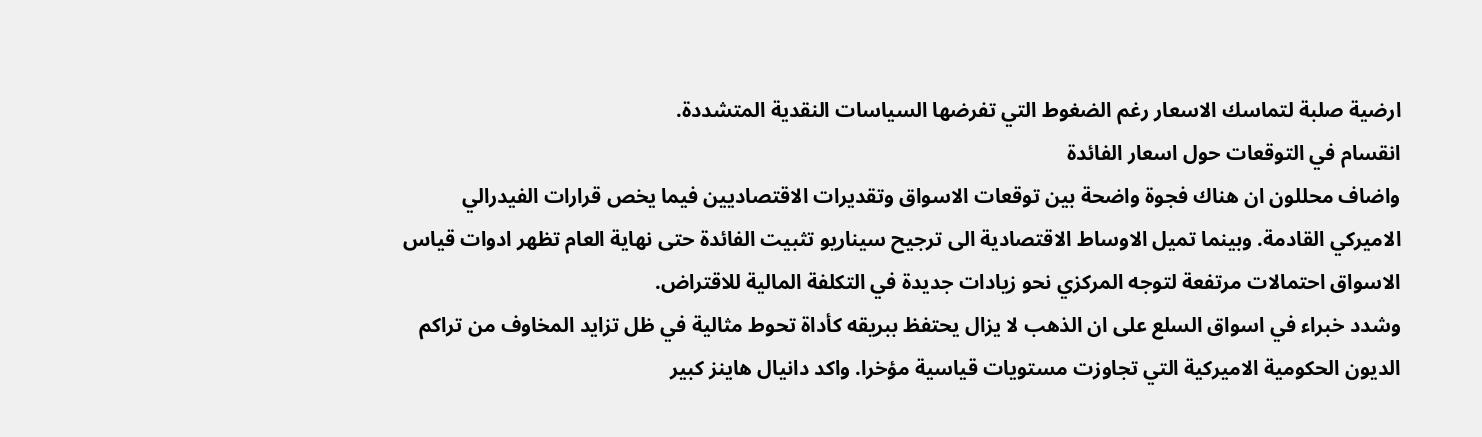ارضية صلبة لتماسك الاسعار رغم الضغوط التي تفرضها السياسات النقدية المتشددة.
انقسام في التوقعات حول اسعار الفائدة
واضاف محللون ان هناك فجوة واضحة بين توقعات الاسواق وتقديرات الاقتصاديين فيما يخص قرارات الفيدرالي الاميركي القادمة. وبينما تميل الاوساط الاقتصادية الى ترجيح سيناريو تثبيت الفائدة حتى نهاية العام تظهر ادوات قياس الاسواق احتمالات مرتفعة لتوجه المركزي نحو زيادات جديدة في التكلفة المالية للاقتراض.
وشدد خبراء في اسواق السلع على ان الذهب لا يزال يحتفظ ببريقه كأداة تحوط مثالية في ظل تزايد المخاوف من تراكم الديون الحكومية الاميركية التي تجاوزت مستويات قياسية مؤخرا. واكد دانيال هاينز كبير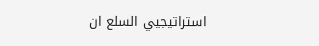استراتيجيي السلع ان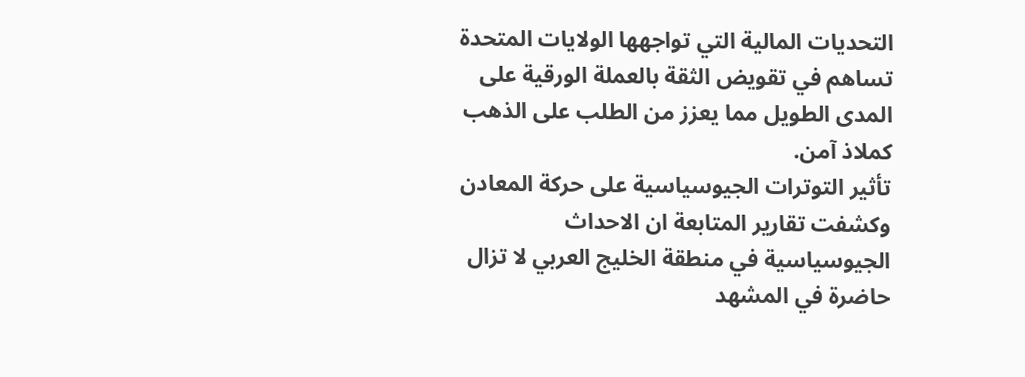التحديات المالية التي تواجهها الولايات المتحدة تساهم في تقويض الثقة بالعملة الورقية على المدى الطويل مما يعزز من الطلب على الذهب كملاذ آمن.
تأثير التوترات الجيوسياسية على حركة المعادن
وكشفت تقارير المتابعة ان الاحداث الجيوسياسية في منطقة الخليج العربي لا تزال حاضرة في المشهد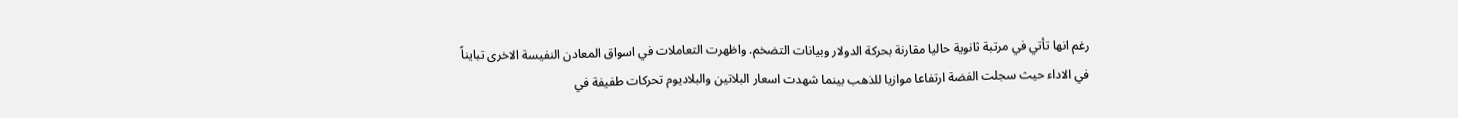رغم انها تأتي في مرتبة ثانوية حاليا مقارنة بحركة الدولار وبيانات التضخم. واظهرت التعاملات في اسواق المعادن النفيسة الاخرى تبايناً في الاداء حيث سجلت الفضة ارتفاعا موازيا للذهب بينما شهدت اسعار البلاتين والبلاديوم تحركات طفيفة في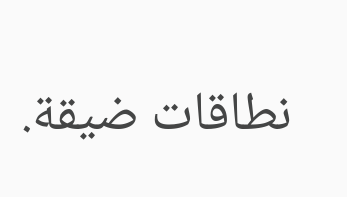نطاقات ضيقة.